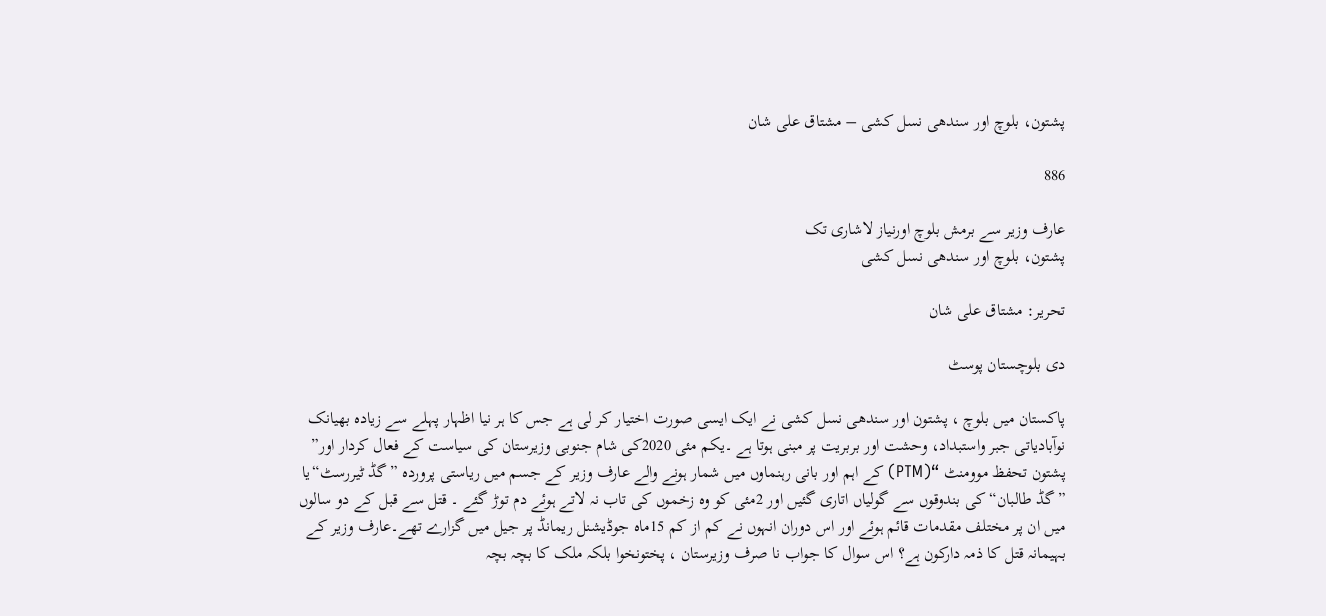پشتون، بلوچ اور سندھی نسل کشی – مشتاق علی شان

886

عارف وزیر سے برمش بلوچ اورنیاز لاشاری تک
پشتون، بلوچ اور سندھی نسل کشی

تحریر: مشتاق علی شان

دی بلوچستان پوسٹ

پاکستان میں بلوچ ، پشتون اور سندھی نسل کشی نے ایک ایسی صورت اختیار کر لی ہے جس کا ہر نیا اظہار پہلے سے زیادہ بھیانک نوآبادیاتی جبر واستبداد، وحشت اور بربریت پر مبنی ہوتا ہے ۔یکم مئی 2020کی شام جنوبی وزیرستان کی سیاست کے فعال کردار اور” پشتون تحفظ موومنٹ “(PTM) کے اہم اور بانی رہنماوں میں شمار ہونے والے عارف وزیر کے جسم میں ریاستی پروردہ ”گڈ ٹیررسٹ“یا ”گڈ طالبان“ کی بندوقوں سے گولیاں اتاری گئیں اور 2مئی کو وہ زخموں کی تاب نہ لاتے ہوئے دم توڑ گئے ۔ قتل سے قبل کے دو سالوں میں ان پر مختلف مقدمات قائم ہوئے اور اس دوران انہوں نے کم از کم 15ماہ جوڈیشنل ریمانڈ پر جیل میں گزارے تھے۔عارف وزیر کے بہیمانہ قتل کا ذمہ دارکون ہے؟ اس سوال کا جواب نا صرف وزیرستان ، پختونخوا بلکہ ملک کا بچہ بچہ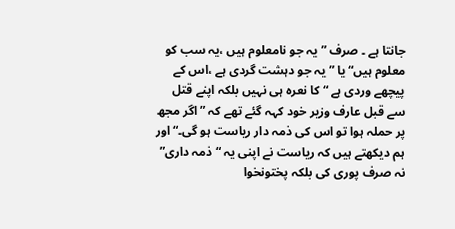جانتا ہے ۔ صرف ” یہ جو نامعلوم ہیں ،یہ سب کو معلوم ہیں“ یا ”یہ جو دہشت گردی ہے ،اس کے پیچھے وردی ہے “ کا نعرہ ہی نہیں بلکہ اپنے قتل سے قبل عارف وزیر خود کہہ گئے تھے کہ ”اگر مجھ پر حملہ ہوا تو اس کی ذمہ دار ریاست ہو گی۔“ اور ہم دیکھتے ہیں کہ ریاست نے اپنی یہ “ذمہ داری” نہ صرف پوری کی بلکہ پختونخوا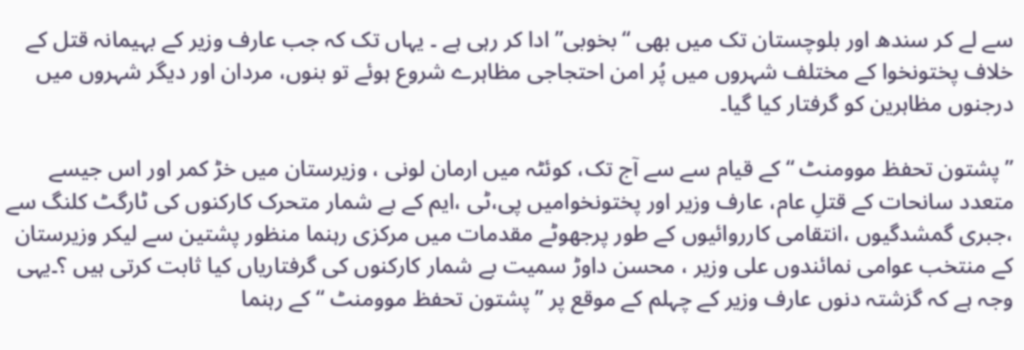سے لے کر سندھ اور بلوچستان تک میں بھی “بخوبی” ادا کر رہی ہے ۔ یہاں تک کہ جب عارف وزیر کے بہیمانہ قتل کے خلاف پختونخوا کے مختلف شہروں میں پُر امن احتجاجی مظاہرے شروع ہوئے تو بنوں، مردان اور دیگر شہروں میں درجنوں مظاہرین کو گرفتار کیا گیا۔

”پشتون تحفظ موومنٹ “ کے قیام سے سے آج تک، کوئٹہ میں ارمان لونی ، وزیرستان میں خڑ کمر اور اس جیسے متعدد سانحات کے قتلِ عام، عارف وزیر اور پختونخوامیں پی،ٹی ،ایم کے بے شمار متحرک کارکنوں کی ٹارگٹ کلنگ سے ،جبری گمشدگیوں ،انتقامی کارروائیوں کے طور پرجھوٹے مقدمات میں مرکزی رہنما منظور پشتین سے لیکر وزیرستان کے منتخب عوامی نمائندوں علی وزیر ، محسن داوڑ سمیت بے شمار کارکنوں کی گرفتاریاں کیا ثابت کرتی ہیں ؟۔یہی وجہ ہے کہ گزشتہ دنوں عارف وزیر کے چہلم کے موقع پر ”پشتون تحفظ موومنٹ “کے رہنما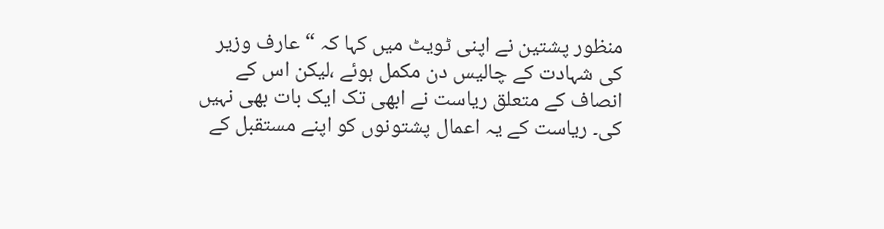منظور پشتین نے اپنی ٹویٹ میں کہا کہ “عارف وزیر کی شہادت کے چالیس دن مکمل ہوئے ،لیکن اس کے انصاف کے متعلق ریاست نے ابھی تک ایک بات بھی نہیں کی۔ ریاست کے یہ اعمال پشتونوں کو اپنے مستقبل کے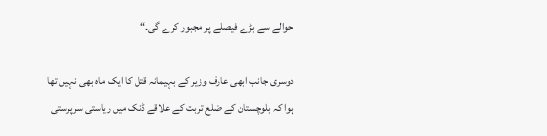حوالے سے بڑے فیصلے پر مجبور کرے گی۔“

دوسری جانب ابھی عارف وزیر کے بہیمانہ قتل کا ایک ماہ بھی نہیں تھا ہوا کہ بلوچستان کے ضلع تربت کے علاقے ڈنک میں ریاستی سرپرستی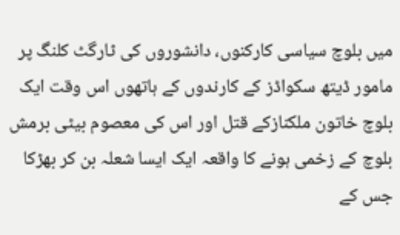میں بلوچ سیاسی کارکنوں، دانشوروں کی ٹارگٹ کلنگ پر مامور ڈیتھ سکواڈز کے کارندوں کے ہاتھوں اس وقت ایک بلوچ خاتون ملکنازکے قتل اور اس کی معصوم بیٹی برمش بلوچ کے زخمی ہونے کا واقعہ ایک ایسا شعلہ بن کر بھڑکا جس کے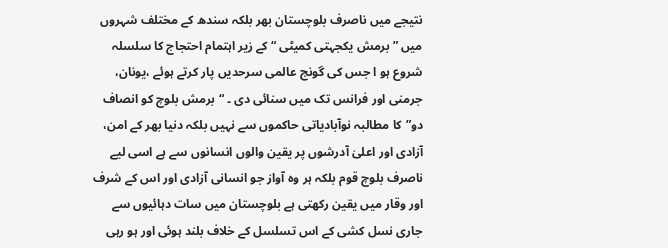نتیجے میں ناصرف بلوچستان بھر بلکہ سندھ کے مختلف شہروں میں ” برمش یکجہتی کمیٹی “ کے زیر اہتمام احتجاج کا سلسلہ شروع ہو ا جس کی گونج عالمی سرحدیں پار کرتے ہوئے ،یونان، جرمنی اور فرانس تک میں سنائی دی ۔ “برمش بلوچ کو انصاف دو”کا مطالبہ نوآبادیاتی حاکموں سے نہیں بلکہ دنیا بھر کے امن، آزادی اور اعلیٰ آدرشوں پر یقین والوں انسانوں سے ہے اسی لیے ناصرف بلوچ قوم بلکہ ہر وہ آواز جو انسانی آزادی اور اس کے شرف اور وقار میں یقین رکھتی ہے بلوچستان میں سات دہائیوں سے جاری نسل کشی کے اس تسلسل کے خلاف بلند ہوئی اور ہو رہی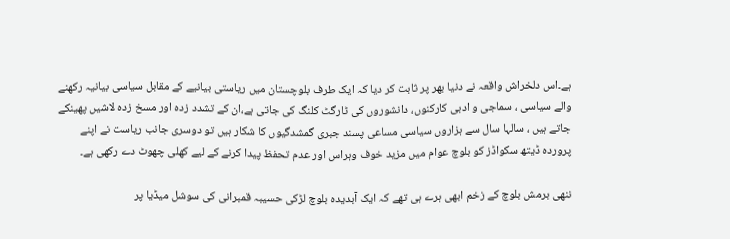ہے۔اس دلخراش واقعہ نے دنیا بھر پر ثابت کر دیا کہ ایک طرف بلوچستان میں ریاستی بیانیے کے مقابل سیاسی بیانیہ رکھنے والے سیاسی ، سماجی و ادبی کارکنوں، دانشوروں کی ٹارگٹ کلنگ کی جاتی ہے،ان کے تشدد زدہ اور مسخ زدہ لاشیں پھینکے جاتے ہیں ، سالہا سال سے ہزاروں سیاسی مساعی پسند جبری گمشدگیوں کا شکار ہیں تو دوسری جانب ریاست نے اپنے پروردہ ڈیتھ سکواڈز کو بلوچ عوام میں مزید خوف وہراس اور عدم تحفظ پیدا کرنے کے لیے کھلی چھوٹ دے رکھی ہے۔

ننھی برمش بلوچ کے زخم ابھی ہرے ہی تھے کہ ایک آبدیدہ بلوچ لڑکی حسیبہ قمبرانی کی سوشل میڈیا پر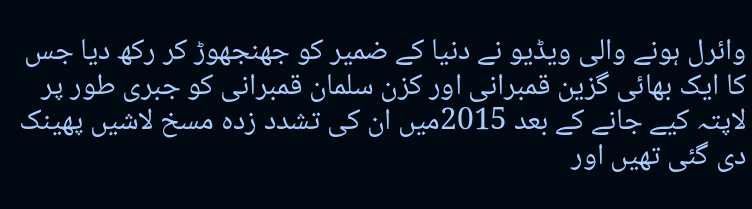وائرل ہونے والی ویڈیو نے دنیا کے ضمیر کو جھنجھوڑ کر رکھ دیا جس کا ایک بھائی گزین قمبرانی اور کزن سلمان قمبرانی کو جبری طور پر لاپتہ کیے جانے کے بعد 2015میں ان کی تشدد زدہ مسخ لاشیں پھینک دی گئی تھیں اور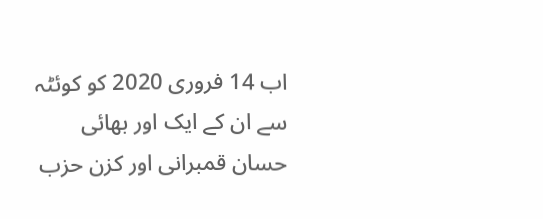اب 14 فروری 2020 کو کوئٹہ سے ان کے ایک اور بھائی حسان قمبرانی اور کزن حزب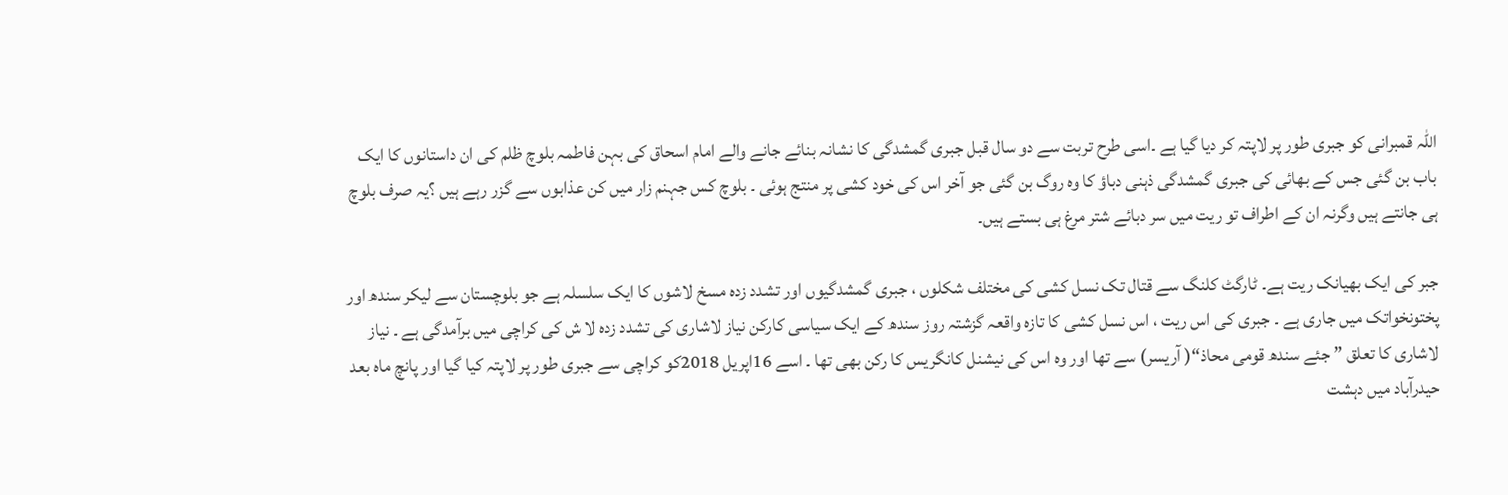اللہ قمبرانی کو جبری طور پر لاپتہ کر دیا گیا ہے ۔اسی طرح تربت سے دو سال قبل جبری گمشدگی کا نشانہ بنائے جانے والے امام اسحاق کی بہن فاطمہ بلوچ ظلم کی ان داستانوں کا ایک باب بن گئی جس کے بھائی کی جبری گمشدگی ذہنی دباؤ کا وہ روگ بن گئی جو آخر اس کی خود کشی پر منتج ہوئی ۔ بلوچ کس جہنم زار میں کن عذابوں سے گزر رہے ہیں ؟یہ صرف بلوچ ہی جانتے ہیں وگرنہ ان کے اطراف تو ریت میں سر دبائے شتر مرغ ہی بستے ہیں۔

جبر کی ایک بھیانک ریت ہے۔ ٹارگٹ کلنگ سے قتال تک نسل کشی کی مختلف شکلوں ، جبری گمشدگیوں اور تشدد زدہ مسخ لاشوں کا ایک سلسلہ ہے جو بلوچستان سے لیکر سندھ اور پختونخواتک میں جاری ہے ۔ جبری کی اس ریت ، اس نسل کشی کا تازہ واقعہ گزشتہ روز سندھ کے ایک سیاسی کارکن نیاز لاشاری کی تشدد زدہ لا ش کی کراچی میں برآمدگی ہے ۔ نیاز لاشاری کا تعلق ” جئے سندھ قومی محاذ“( آریسر) سے تھا اور وہ اس کی نیشنل کانگریس کا رکن بھی تھا ۔ اسے 16اپریل 2018کو کراچی سے جبری طور پر لاپتہ کیا گیا اور پانچ ماہ بعد حیدرآباد میں دہشت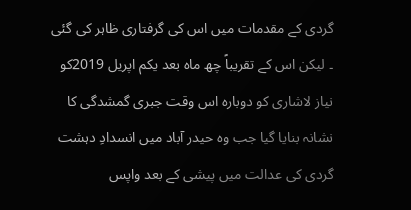گردی کے مقدمات میں اس کی گرفتاری ظاہر کی گئی ۔ لیکن اس کے تقریباً چھ ماہ بعد یکم اپریل 2019کو نیاز لاشاری کو دوبارہ اس وقت جبری گمشدگی کا نشانہ بنایا گیا جب وہ حیدر آباد میں انسدادِ دہشت گردی کی عدالت میں پیشی کے بعد واپس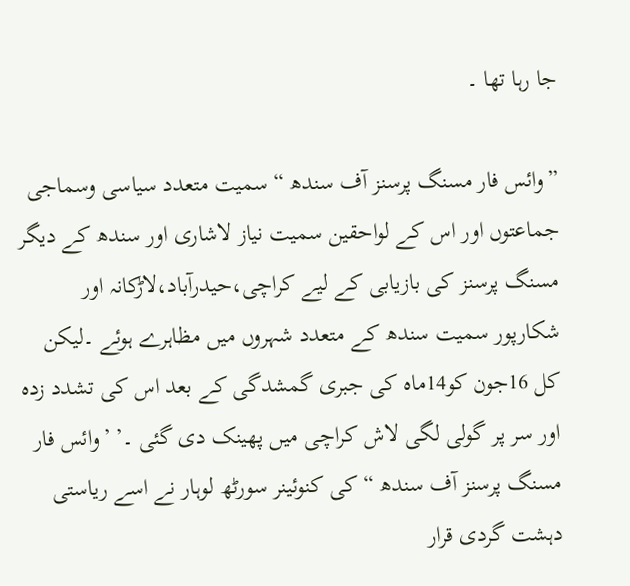جا رہا تھا ۔

”وائس فار مسنگ پرسنز آف سندھ “ سمیت متعدد سیاسی وسماجی جماعتوں اور اس کے لواحقین سمیت نیاز لاشاری اور سندھ کے دیگر مسنگ پرسنز کی بازیابی کے لیے کراچی،حیدرآباد،لاڑکانہ اور شکارپور سمیت سندھ کے متعدد شہروں میں مظاہرے ہوئے ۔لیکن کل 16جون کو14ماہ کی جبری گمشدگی کے بعد اس کی تشدد زدہ اور سر پر گولی لگی لاش کراچی میں پھینک دی گئی ۔’ ’وائس فار مسنگ پرسنز آف سندھ “ کی کنوئینر سورٹھ لوہار نے اسے ریاستی دہشت گردی قرار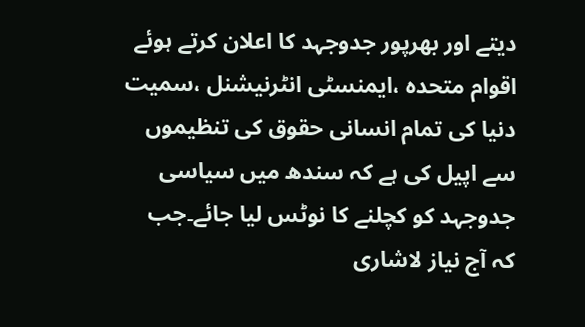دیتے اور بھرپور جدوجہد کا اعلان کرتے ہوئے اقوام متحدہ ،ایمنسٹی انٹرنیشنل ،سمیت دنیا کی تمام انسانی حقوق کی تنظیموں سے اپیل کی ہے کہ سندھ میں سیاسی جدوجہد کو کچلنے کا نوٹس لیا جائے۔جب کہ آج نیاز لاشاری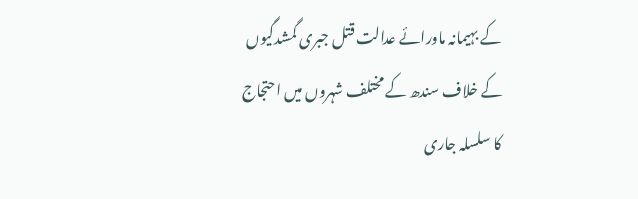کے بہیمانہ ماورائے عدالت قتل جبری گمشدگیوں کے خلاف سندھ کے مختلف شہروں میں احتجاج کا سلسلہ جاری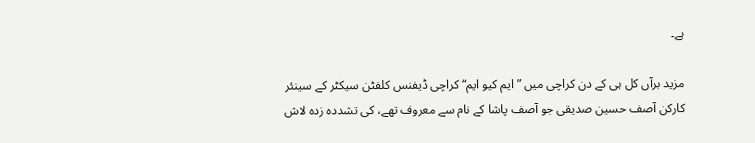ہے۔

مزید برآں کل ہی کے دن کراچی میں ” ایم کیو ایم“ کراچی ڈیفنس کلفٹن سیکٹر کے سینئر کارکن آصف حسین صدیقی جو آصف پاشا کے نام سے معروف تھے، کی تشددہ زدہ لاش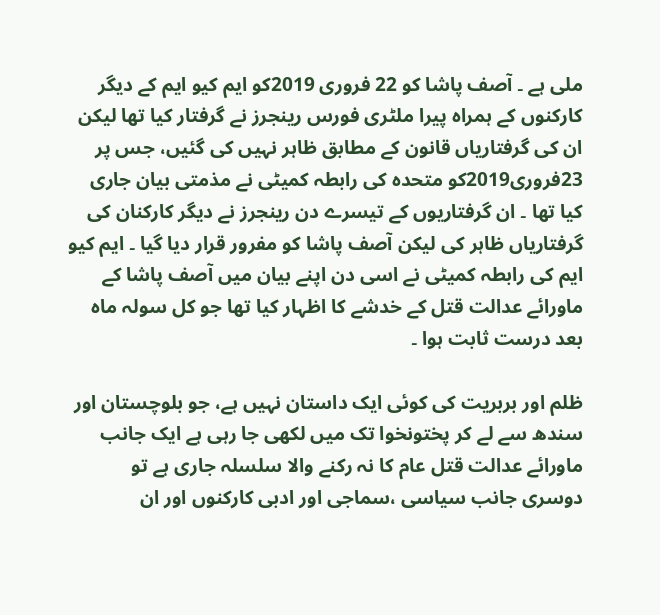ملی ہے ۔ آصف پاشا کو 22 فروری 2019کو ایم کیو ایم کے دیگر کارکنوں کے ہمراہ پیرا ملٹری فورس رینجرز نے گرفتار کیا تھا لیکن ان کی گرفتاریاں قانون کے مطابق ظاہر نہیں کی گئیں، جس پر 23فروری2019کو متحدہ کی رابطہ کمیٹی نے مذمتی بیان جاری کیا تھا ۔ ان گرفتاریوں کے تیسرے دن رینجرز نے دیگر کارکنان کی گرفتاریاں ظاہر کی لیکن آصف پاشا کو مفرور قرار دیا گیا ۔ ایم کیو ایم کی رابطہ کمیٹی نے اسی دن اپنے بیان میں آصف پاشا کے ماورائے عدالت قتل کے خدشے کا اظہار کیا تھا جو کل سولہ ماہ بعد درست ثابت ہوا ۔

ظلم اور بربریت کی کوئی ایک داستان نہیں ہے، جو بلوچستان اور سندھ سے لے کر پختونخوا تک میں لکھی جا رہی ہے ایک جانب ماورائے عدالت قتل عام کا نہ رکنے والا سلسلہ جاری ہے تو دوسری جانب سیاسی ،سماجی اور ادبی کارکنوں اور ان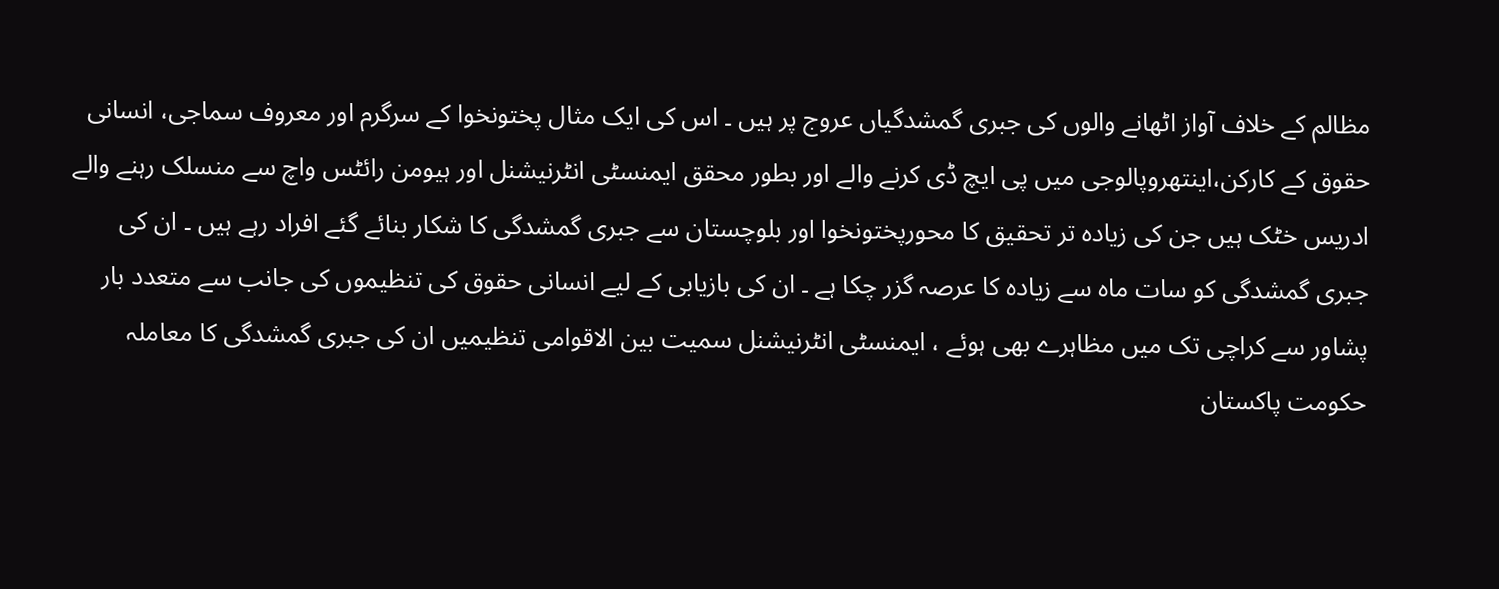مظالم کے خلاف آواز اٹھانے والوں کی جبری گمشدگیاں عروج پر ہیں ۔ اس کی ایک مثال پختونخوا کے سرگرم اور معروف سماجی، انسانی حقوق کے کارکن،اینتھروپالوجی میں پی ایچ ڈی کرنے والے اور بطور محقق ایمنسٹی انٹرنیشنل اور ہیومن رائٹس واچ سے منسلک رہنے والے ادریس خٹک ہیں جن کی زیادہ تر تحقیق کا محورپختونخوا اور بلوچستان سے جبری گمشدگی کا شکار بنائے گئے افراد رہے ہیں ۔ ان کی جبری گمشدگی کو سات ماہ سے زیادہ کا عرصہ گزر چکا ہے ۔ ان کی بازیابی کے لیے انسانی حقوق کی تنظیموں کی جانب سے متعدد بار پشاور سے کراچی تک میں مظاہرے بھی ہوئے ، ایمنسٹی انٹرنیشنل سمیت بین الاقوامی تنظیمیں ان کی جبری گمشدگی کا معاملہ حکومت پاکستان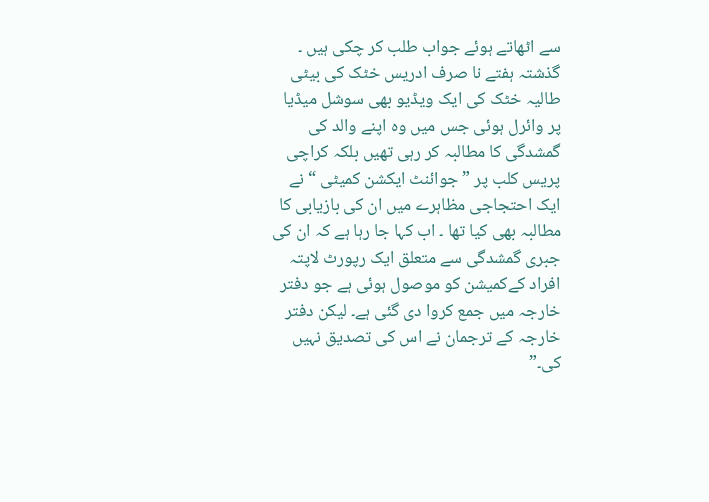سے اٹھاتے ہوئے جواب طلب کر چکی ہیں ۔ گذشتہ ہفتے نا صرف ادریس خٹک کی بیٹی طالیہ خٹک کی ایک ویڈیو بھی سوشل میڈیا پر وائرل ہوئی جس میں وہ اپنے والد کی گمشدگی کا مطالبہ کر رہی تھیں بلکہ کراچی پریس کلب پر ” جوائنٹ ایکشن کمیٹی “ نے ایک احتجاجی مظاہرے میں ان کی بازیابی کا مطالبہ بھی کیا تھا ۔ اب کہا جا رہا ہے کہ ان کی جبری گمشدگی سے متعلق ایک رپورٹ لاپتہ افراد کےکمیشن کو موصول ہوئی ہے جو دفتر خارجہ میں جمع کروا دی گئی ہے۔ لیکن دفتر خارجہ کے ترجمان نے اس کی تصدیق نہیں کی۔”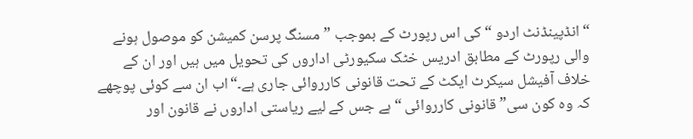“انڈپینڈنٹ اردو “ کی اس رپورٹ کے بموجب ”مسنگ پرسن کمیشن کو موصول ہونے والی رپورٹ کے مطابق ادریس خٹک سکیورٹی اداروں کی تحویل میں ہیں اور ان کے خلاف آفیشل سیکرٹ ایکٹ کے تحت قانونی کارروائی جاری ہے۔“اب ان سے کوئی پوچھے کہ وہ کون سی” قانونی کارروائی “ہے جس کے لیے ریاستی اداروں نے قانون اور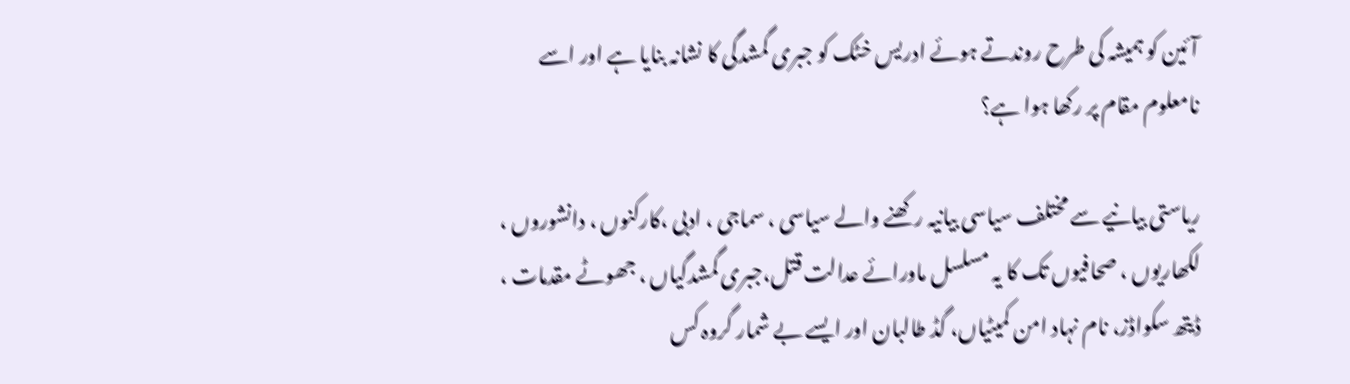آئین کو ہمیشہ کی طرح روندتے ہوئے ادریس خٹک کو جبری گمشدگی کا نشانہ بنایا ہے اور اسے نامعلوم مقام پر رکھا ہوا ہے؟

ریاستی بیانیے سے مختلف سیاسی بیانیہ رکھنے والے سیاسی ، سماجی ، ادبی ،کارکنوں ، دانشوروں ، لکھاریوں ، صحافیوں تک کا یہ مسلسل ماورائے عدالت قتل،جبری گمشدگیاں ، جھوٹے مقدمات ، ڈیتھ سکواڈز، نام نہاد امن کمیٹیاں، گڈ طالبان اور ایسے بے شمار گروہ کس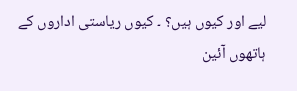لیے اور کیوں ہیں؟ ۔ کیوں ریاستی اداروں کے ہاتھوں آئین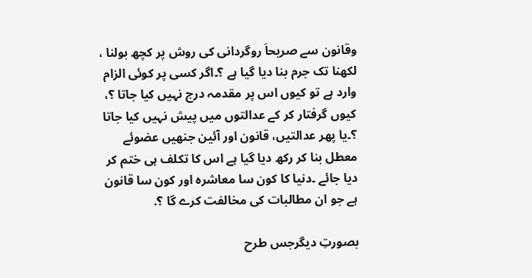وقانون سے صریحاَ روگردانی کی روش پر کچھ بولنا ، لکھنا تک جرم بنا دیا گیا ہے ؟۔اگر کسی پر کوئی الزام وارد ہے تو کیوں اس پر مقدمہ درج نہیں کیا جاتا ؟، کیوں گرفتار کر کے عدالتوں میں پیش نہیں کیا جاتا ؟۔یا پھر عدالتیں، قانون اور آئین جنھیں عضوئے معطل بنا کر رکھ دیا گیا ہے اس کا تکلف ہی ختم کر دیا جائے ۔دنیا کا کون سا معاشرہ اور کون سا قانون ہے جو ان مطالبات کی مخالفت کرے گا ؟.

بصورتِ دیگرجس طرح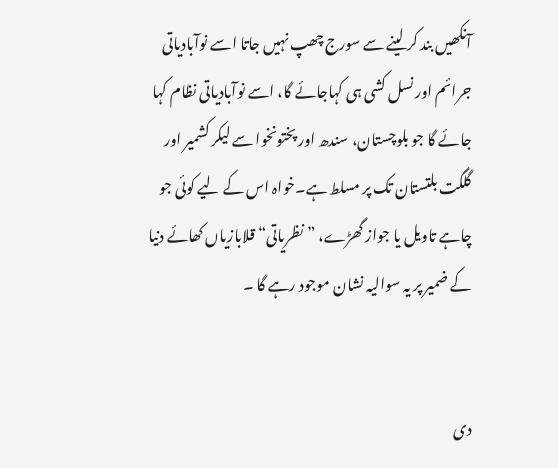آنکھیں بند کر لینے سے سورج چھپ نہیں جاتا اسے نوآبادیاتی جرائم اور نسل کشی ہی کہاجائے گا، اسے نوآبادیاتی نظام کہا جائے گا جو بلوچستان، سندھ اور پختونخوا سے لیکر کشمیر اور گلگت بلتستان تک پر مسلط ہے۔خواہ اس کے لیے کوئی جو چاہے تاویل یا جواز گھڑے، ” نظریاتی“ قلابازیاں کھائے دنیا کے ضمیر پر یہ سوالیہ نشان موجود رہے گا ۔


دی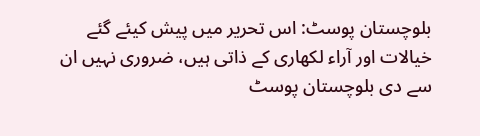بلوچستان پوسٹ: اس تحریر میں پیش کیئے گئے خیالات اور آراء لکھاری کے ذاتی ہیں، ضروری نہیں ان سے دی بلوچستان پوسٹ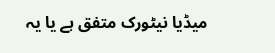میڈیا نیٹورک متفق ہے یا یہ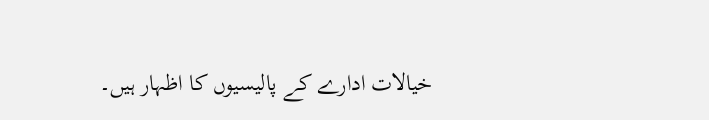خیالات ادارے کے پالیسیوں کا اظہار ہیں۔